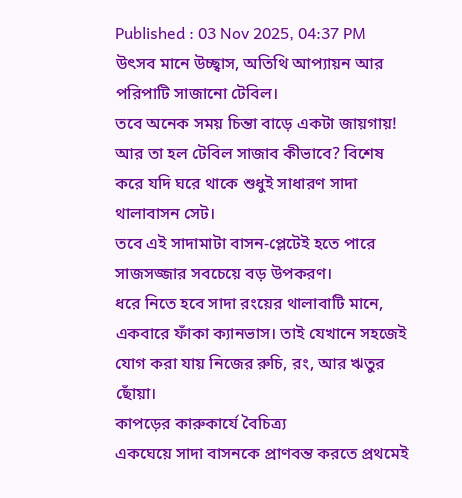Published : 03 Nov 2025, 04:37 PM
উৎসব মানে উচ্ছ্বাস, অতিথি আপ্যায়ন আর পরিপাটি সাজানো টেবিল।
তবে অনেক সময় চিন্তা বাড়ে একটা জায়গায়! আর তা হল টেবিল সাজাব কীভাবে? বিশেষ করে যদি ঘরে থাকে শুধুই সাধারণ সাদা থালাবাসন সেট।
তবে এই সাদামাটা বাসন-প্লেটেই হতে পারে সাজসজ্জার সবচেয়ে বড় উপকরণ।
ধরে নিতে হবে সাদা রংয়ের থালাবাটি মানে, একবারে ফাঁকা ক্যানভাস। তাই যেখানে সহজেই যোগ করা যায় নিজের রুচি, রং, আর ঋতুর ছোঁয়া।
কাপড়ের কারুকার্যে বৈচিত্র্য
একঘেয়ে সাদা বাসনকে প্রাণবন্ত করতে প্রথমেই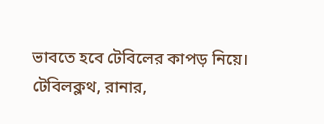ভাবতে হবে টেবিলের কাপড় নিয়ে। টেবিলক্লথ, রানার,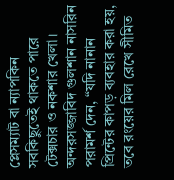প্লেসম্যাট বা ন্যাপকিন সবকিছুতেই থাকতে পারে টেক্সচার ও নকশার খেলা।
অন্দরসজ্জাবিদ গুলশান নাসরিন পরামর্শ দেন, “যদি নানান প্রিন্টের কাপড় ব্যবহার করা হয়, তবে রংয়ের মিল রেখে সীমিত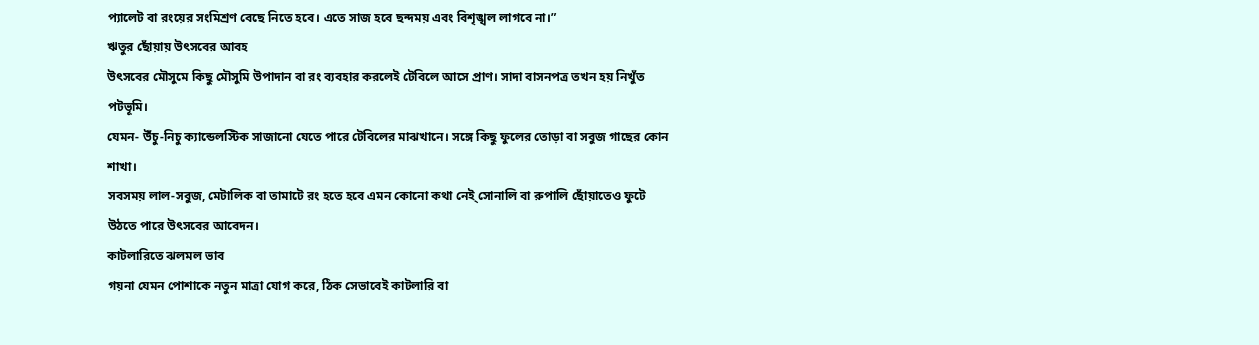প্যালেট বা রংয়ের সংমিশ্রণ বেছে নিতে হবে। এতে সাজ হবে ছন্দময় এবং বিশৃঙ্খল লাগবে না।”
ঋতুর ছোঁয়ায় উৎসবের আবহ
উৎসবের মৌসুমে কিছু মৌসুমি উপাদান বা রং ব্যবহার করলেই টেবিলে আসে প্রাণ। সাদা বাসনপত্র তখন হয় নিখুঁত পটভূমি।
যেমন- উঁচু-নিচু ক্যান্ডেলস্টিক সাজানো যেতে পারে টেবিলের মাঝখানে। সঙ্গে কিছু ফুলের তোড়া বা সবুজ গাছের কোন শাখা।
সবসময় লাল-সবুজ, মেটালিক বা তামাটে রং হতে হবে এমন কোনো কথা নেই্ সোনালি বা রুপালি ছোঁয়াতেও ফুটে উঠতে পারে উৎসবের আবেদন।
কাটলারিতে ঝলমল ভাব
গয়না যেমন পোশাকে নতুন মাত্রা যোগ করে, ঠিক সেভাবেই কাটলারি বা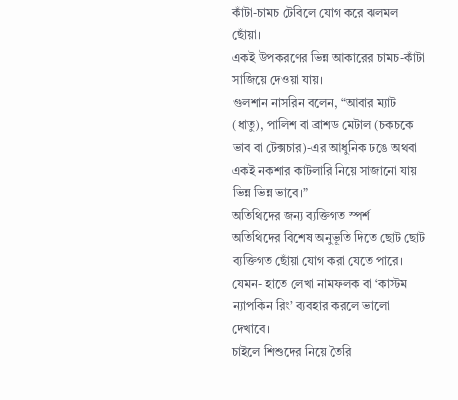কাঁটা-চামচ টেবিলে যোগ করে ঝলমল ছোঁয়া।
একই উপকরণের ভিন্ন আকারের চামচ-কাঁটা সাজিয়ে দেওয়া যায়।
গুলশান নাসরিন বলেন, “আবার ম্যাট (ধাতু), পালিশ বা ব্রাশড মেটাল (চকচকে ভাব বা টেক্সচার)-এর আধুনিক ঢঙে অথবা একই নকশার কাটলারি নিয়ে সাজানো যায় ভিন্ন ভিন্ন ভাবে।”
অতিথিদের জন্য ব্যক্তিগত স্পর্শ
অতিথিদের বিশেষ অনুভূতি দিতে ছোট ছোট ব্যক্তিগত ছোঁয়া যোগ করা যেতে পারে। যেমন- হাতে লেখা নামফলক বা ‘কাস্টম ন্যাপকিন রিং’ ব্যবহার করলে ভালো দেখাবে।
চাইলে শিশুদের নিয়ে তৈরি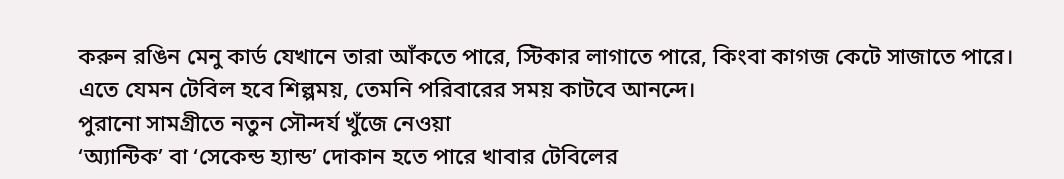করুন রঙিন মেনু কার্ড যেখানে তারা আঁকতে পারে, স্টিকার লাগাতে পারে, কিংবা কাগজ কেটে সাজাতে পারে।
এতে যেমন টেবিল হবে শিল্পময়, তেমনি পরিবারের সময় কাটবে আনন্দে।
পুরানো সামগ্রীতে নতুন সৌন্দর্য খুঁজে নেওয়া
‘অ্যান্টিক’ বা ‘সেকেন্ড হ্যান্ড’ দোকান হতে পারে খাবার টেবিলের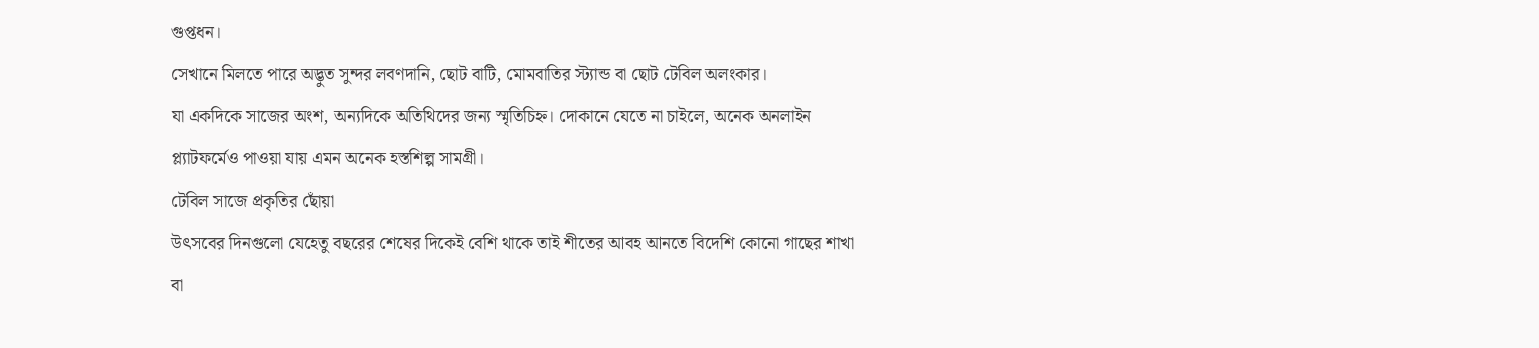গুপ্তধন।
সেখানে মিলতে পারে অদ্ভুত সুন্দর লবণদানি, ছোট বাটি, মোমবাতির স্ট্যান্ড বা ছোট টেবিল অলংকার।
যা একদিকে সাজের অংশ, অন্যদিকে অতিথিদের জন্য স্মৃতিচিহ্ন। দোকানে যেতে না চাইলে, অনেক অনলাইন প্ল্যাটফর্মেও পাওয়া যায় এমন অনেক হস্তশিল্প সামগ্রী।
টেবিল সাজে প্রকৃতির ছোঁয়া
উৎসবের দিনগুলো যেহেতু বছরের শেষের দিকেই বেশি থাকে তাই শীতের আবহ আনতে বিদেশি কোনো গাছের শাখা বা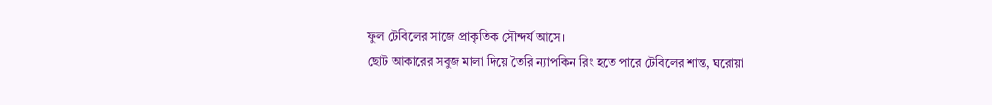ফুল টেবিলের সাজে প্রাকৃতিক সৌন্দর্য আসে।
ছোট আকারের সবুজ মালা দিয়ে তৈরি ন্যাপকিন রিং হতে পারে টেবিলের শান্ত, ঘরোয়া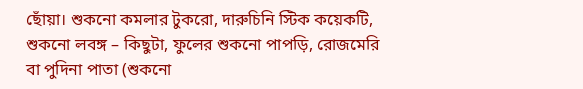ছোঁয়া। শুকনো কমলার টুকরো, দারুচিনি স্টিক কয়েকটি, শুকনো লবঙ্গ – কিছুটা, ফুলের শুকনো পাপড়ি, রোজমেরি বা পুদিনা পাতা (শুকনো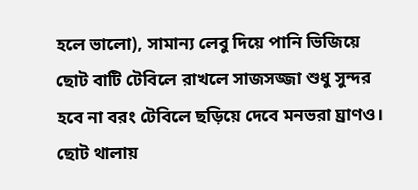হলে ভালো), সামান্য লেবু দিয়ে পানি ভিজিয়ে ছোট বাটি টেবিলে রাখলে সাজসজ্জা শুধু সুন্দর হবে না বরং টেবিলে ছড়িয়ে দেবে মনভরা ঘ্রাণও।
ছোট থালায়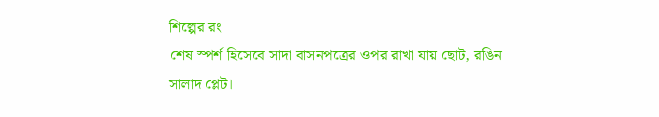শিল্পের রং
শেষ স্পর্শ হিসেবে সাদা বাসনপত্রের ওপর রাখা যায় ছোট, রঙিন সালাদ প্লেট।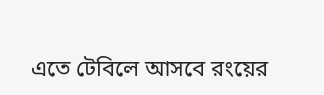এতে টেবিলে আসবে রংয়ের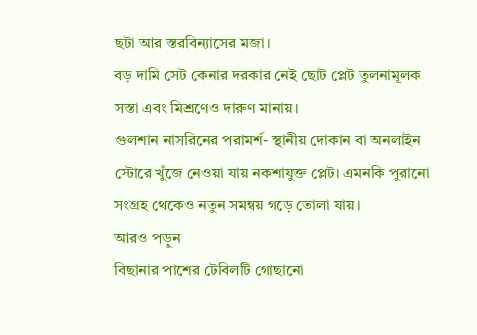ছটা আর স্তরবিন্যাসের মজা।
বড় দামি সেট কেনার দরকার নেই ছোট প্লেট তুলনামূলক সস্তা এবং মিশ্রণেও দারুণ মানায়।
গুলশান নাসরিনের পরামর্শ- স্থানীয় দোকান বা অনলাইন স্টোরে খুঁজে নেওয়া যায় নকশাযুক্ত প্লেট। এমনকি পুরানো সংগ্রহ থেকেও নতুন সমন্বয় গড়ে তোলা যায়।
আরও পড়ুন
বিছানার পাশের টেবিলটি গোছানো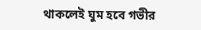থাকলেই ঘুম হবে গভীর